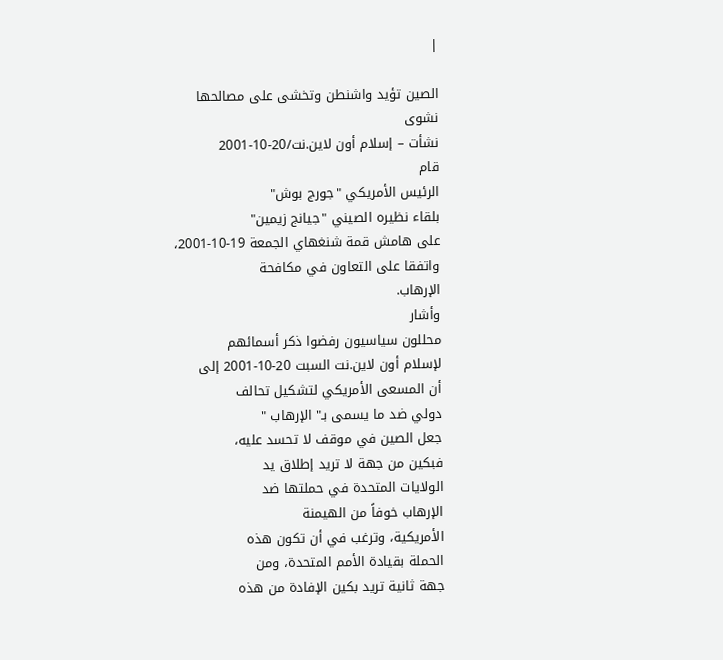|

الصين تؤيد واشنطن وتخشى على مصالحها
نشوى
نشأت – إسلام أون لاين.نت/20-10-2001
قام
الرئيس الأمريكي "جورج بوش"
بلقاء نظيره الصيني "جيانج زيمين"
على هامش قمة شنغهاي الجمعة 19-10-2001،
واتفقا على التعاون في مكافحة
الإرهاب.
وأشار
محللون سياسيون رفضوا ذكر أسمائهم
لإسلام أون لاين.نت السبت 20-10-2001 إلى
أن المسعى الأمريكي لتشكيل تحالف
دولي ضد ما يسمى بـ" الإرهاب "
جعل الصين في موقف لا تحسد عليه،
فبكين من جهة لا تريد إطلاق يد
الولايات المتحدة في حملتها ضد
الإرهاب خوفاً من الهيمنة
الأمريكية، وترغب في أن تكون هذه
الحملة بقيادة الأمم المتحدة، ومن
جهة ثانية تريد بكين الإفادة من هذه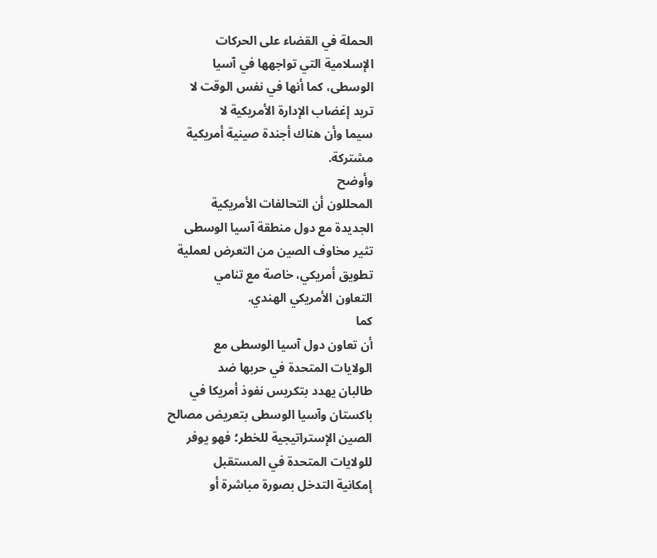الحملة في القضاء على الحركات
الإسلامية التي تواجهها في آسيا
الوسطى، كما أنها في نفس الوقت لا
تريد إغضاب الإدارة الأمريكية لا
سيما وأن هناك أجندة صينية أمريكية
مشتركة.
وأوضح
المحللون أن التحالفات الأمريكية
الجديدة مع دول منطقة آسيا الوسطى
تثير مخاوف الصين من التعرض لعملية
تطويق أمريكي، خاصة مع تنامي
التعاون الأمريكي الهندي.
كما
أن تعاون دول آسيا الوسطى مع
الولايات المتحدة في حربها ضد
طالبان يهدد بتكريس نفوذ أمريكا في
باكستان وآسيا الوسطى بتعريض مصالح
الصين الإستراتيجية للخطر؛ فهو يوفر
للولايات المتحدة في المستقبل
إمكانية التدخل بصورة مباشرة أو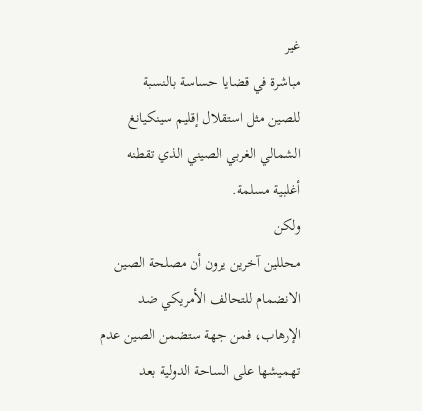غير
مباشرة في قضايا حساسة بالنسبة
للصين مثل استقلال إقليم سينكيانغ
الشمالي الغربي الصيني الذي تقطنه
أغلبية مسلمة.
ولكن
محللين آخرين يرون أن مصلحة الصين
الانضمام للتحالف الأمريكي ضد
الإرهاب، فمن جهة ستضمن الصين عدم
تهميشها على الساحة الدولية بعد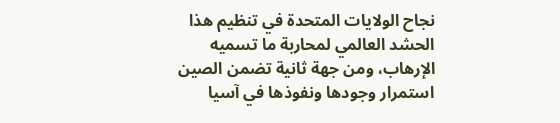نجاح الولايات المتحدة في تنظيم هذا
الحشد العالمي لمحاربة ما تسميه
الإرهاب، ومن جهة ثانية تضمن الصين
استمرار وجودها ونفوذها في آسيا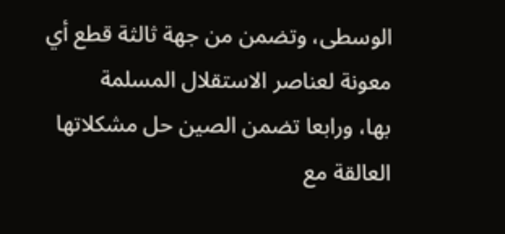الوسطى، وتضمن من جهة ثالثة قطع أي
معونة لعناصر الاستقلال المسلمة
بها، ورابعا تضمن الصين حل مشكلاتها
العالقة مع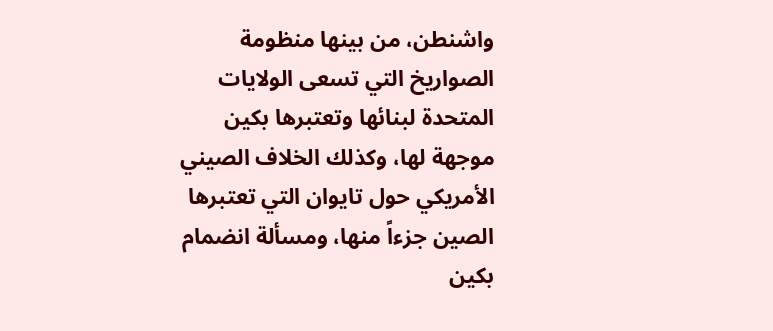واشنطن، من بينها منظومة
الصواريخ التي تسعى الولايات
المتحدة لبنائها وتعتبرها بكين
موجهة لها، وكذلك الخلاف الصيني
الأمريكي حول تايوان التي تعتبرها
الصين جزءاً منها، ومسألة انضمام
بكين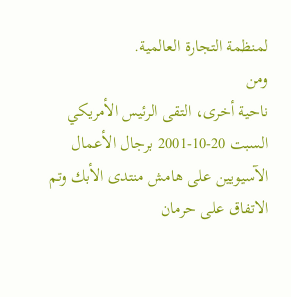لمنظمة التجارة العالمية.
ومن
ناحية أخرى، التقى الرئيس الأمريكي
السبت 20-10-2001 برجال الأعمال
الآسيويين على هامش منتدى الأبك وتم
الاتفاق على حرمان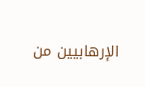الإرهابيين من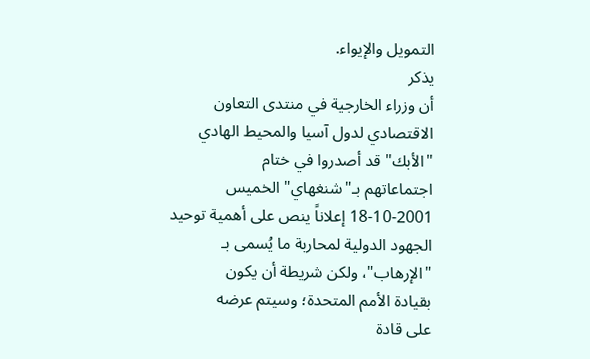التمويل والإيواء.
يذكر
أن وزراء الخارجية في منتدى التعاون
الاقتصادي لدول آسيا والمحيط الهادي
"الأبك" قد أصدروا في ختام
اجتماعاتهم بـ"شنغهاي" الخميس
18-10-2001 إعلاناً ينص على أهمية توحيد
الجهود الدولية لمحاربة ما يُسمى بـ
"الإرهاب"، ولكن شريطة أن يكون
بقيادة الأمم المتحدة؛ وسيتم عرضه
على قادة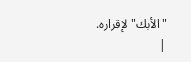"الأبك" لإقراره.
|